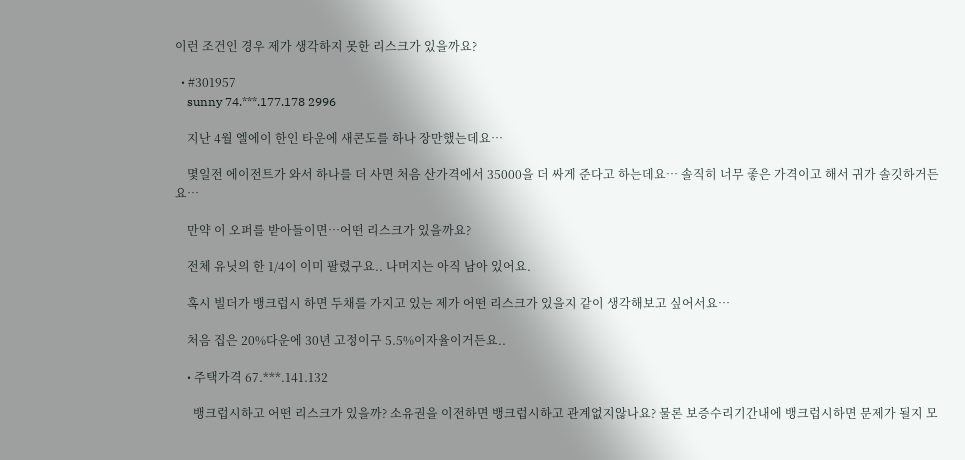이런 조건인 경우 제가 생각하지 못한 리스크가 있을까요?

  • #301957
    sunny 74.***.177.178 2996

    지난 4월 엘에이 한인 타운에 새콘도를 하나 장만했는데요…

    몇일전 에이전트가 와서 하나를 더 사면 처음 산가격에서 35000을 더 싸게 준다고 하는데요… 솔직히 너무 좋은 가격이고 해서 귀가 솔깃하거든요…

    만약 이 오퍼를 받아들이면…어떤 리스크가 있을까요?

    전체 유닛의 한 1/4이 이미 팔렸구요.. 나머지는 아직 남아 있어요.

    혹시 빌더가 뱅크럽시 하면 두채를 가지고 있는 제가 어떤 리스크가 있을지 같이 생각해보고 싶어서요…

    처음 집은 20%다운에 30년 고정이구 5.5%이자율이거든요..

    • 주택가격 67.***.141.132

      뱅크럽시하고 어떤 리스크가 있을까? 소유권을 이전하면 뱅크럽시하고 관계없지않나요? 물론 보증수리기간내에 뱅크럽시하면 문제가 될지 모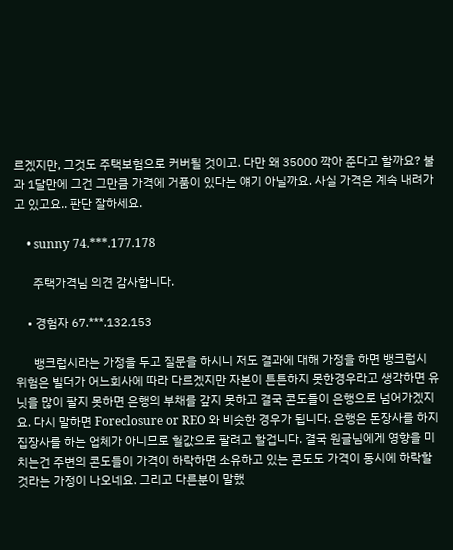르겠지만, 그것도 주택보험으로 커버될 것이고. 다만 왜 35000 깍아 준다고 할까요? 불과 1달만에 그건 그만큼 가격에 거품이 있다는 얘기 아닐까요. 사실 가격은 계속 내려가고 있고요.. 판단 잘하세요.

    • sunny 74.***.177.178

      주택가격님 의견 감사합니다.

    • 경험자 67.***.132.153

      뱅크럽시라는 가정을 두고 질문을 하시니 저도 결과에 대해 가정을 하면 뱅크럽시 위험은 빌더가 어느회사에 따라 다르겠지만 자본이 튼튼하지 못한경우라고 생각하면 유닛을 많이 팔지 못하면 은행의 부채를 갚지 못하고 결국 콘도들이 은행으로 넘어가겠지요. 다시 말하면 Foreclosure or REO 와 비슷한 경우가 됩니다. 은행은 돈장사를 하지 집장사를 하는 업체가 아니므로 헐값으로 팔려고 할겁니다. 결국 원글님에게 영향을 미치는건 주변의 콘도들이 가격이 하락하면 소유하고 있는 콘도도 가격이 동시에 하락할것라는 가정이 나오네요. 그리고 다른분이 말했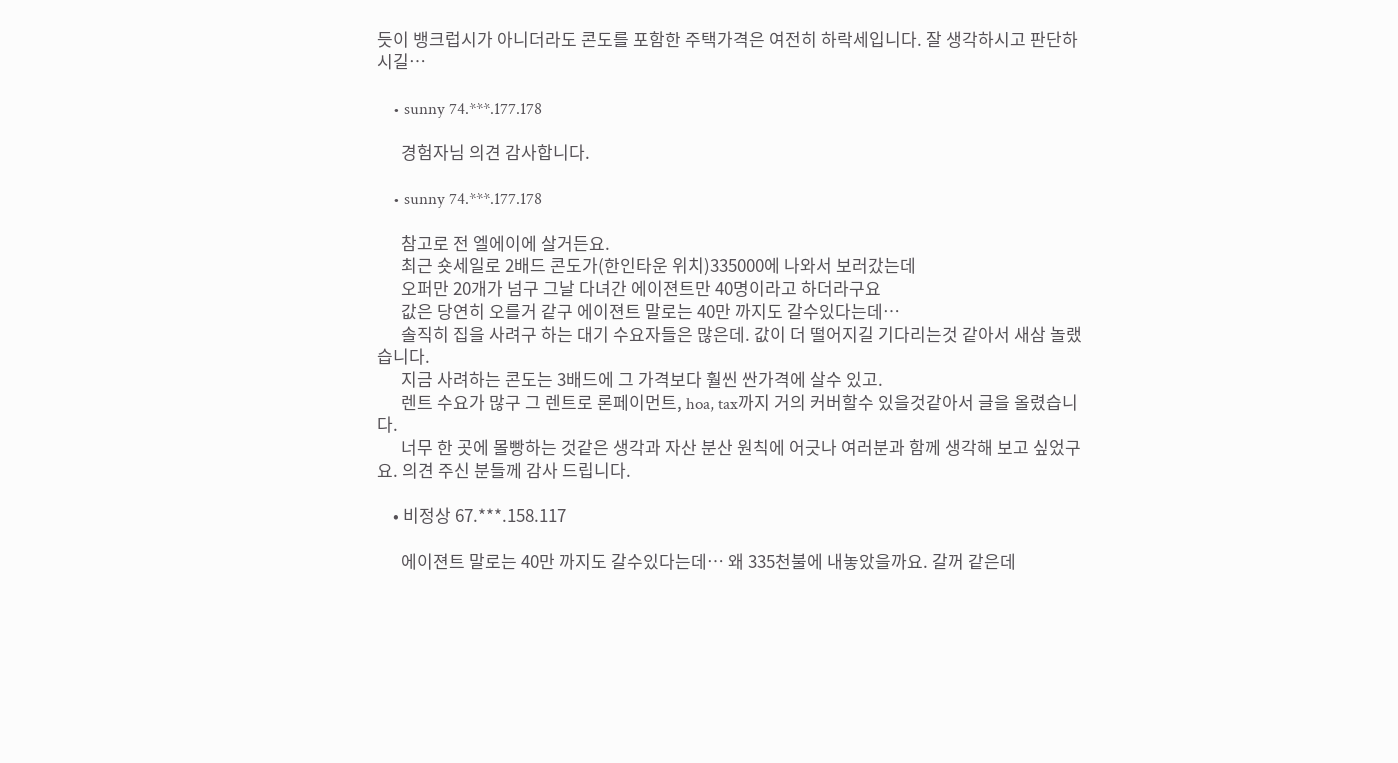듯이 뱅크럽시가 아니더라도 콘도를 포함한 주택가격은 여전히 하락세입니다. 잘 생각하시고 판단하시길…

    • sunny 74.***.177.178

      경험자님 의견 감사합니다.

    • sunny 74.***.177.178

      참고로 전 엘에이에 살거든요.
      최근 숏세일로 2배드 콘도가(한인타운 위치)335000에 나와서 보러갔는데
      오퍼만 20개가 넘구 그날 다녀간 에이젼트만 40명이라고 하더라구요
      값은 당연히 오를거 같구 에이젼트 말로는 40만 까지도 갈수있다는데…
      솔직히 집을 사려구 하는 대기 수요자들은 많은데. 값이 더 떨어지길 기다리는것 같아서 새삼 놀랬습니다.
      지금 사려하는 콘도는 3배드에 그 가격보다 훨씬 싼가격에 살수 있고.
      렌트 수요가 많구 그 렌트로 론페이먼트, hoa, tax까지 거의 커버할수 있을것같아서 글을 올렸습니다.
      너무 한 곳에 몰빵하는 것같은 생각과 자산 분산 원칙에 어긋나 여러분과 함께 생각해 보고 싶었구요. 의견 주신 분들께 감사 드립니다.

    • 비정상 67.***.158.117

      에이젼트 말로는 40만 까지도 갈수있다는데… 왜 335천불에 내놓았을까요. 갈꺼 같은데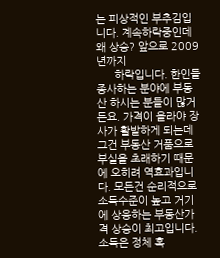는 피상적인 부추김입니다. 계속하락중인데 왜 상승? 앞으로 2009년까지
      하락입니다. 한인들 종사하는 분야에 부동산 하시는 분들이 많거든요. 가격이 올라야 장사가 활발하게 되는데 그건 부동산 거품으로 부실을 초래하기 때문에 오히려 역효과입니다. 모든건 순리적으로 소득수준이 높고 거기에 상응하는 부동산가격 상승이 최고입니다. 소득은 정체 혹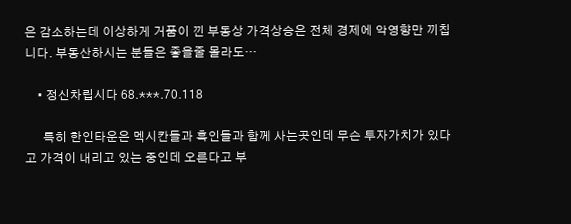은 감소하는데 이상하게 거품이 낀 부동상 가격상승은 전체 경제에 악영향만 끼칩니다. 부동산하시는 분들은 좋을줄 몰라도…

    • 정신차립시다 68.***.70.118

      특히 한인타운은 멕시칸들과 흑인들과 함께 사는곳인데 무슨 투자가치가 있다고 가격이 내리고 있는 중인데 오른다고 부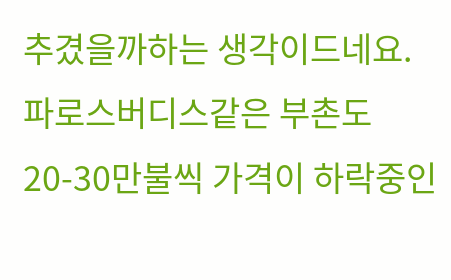추겼을까하는 생각이드네요. 파로스버디스같은 부촌도 20-30만불씩 가격이 하락중인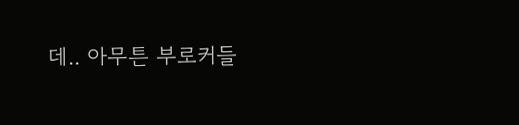데.. 아무튼 부로커들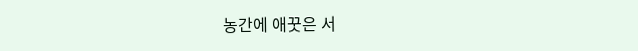농간에 애꿋은 서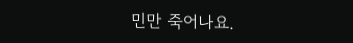민만 죽어나요.